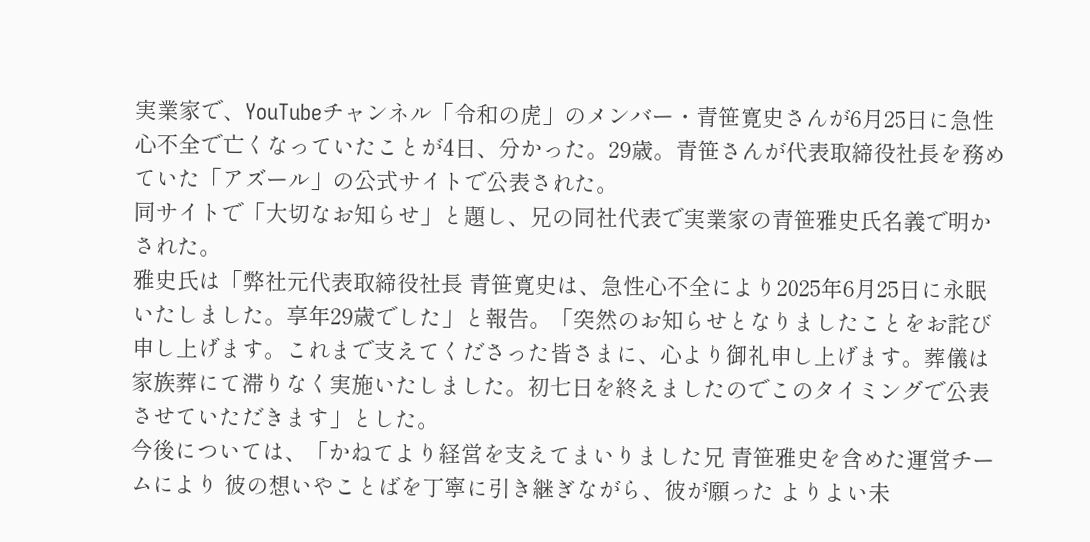実業家で、YouTubeチャンネル「令和の虎」のメンバー・青笹寛史さんが6月25日に急性心不全で亡くなっていたことが4日、分かった。29歳。青笹さんが代表取締役社長を務めていた「アズール」の公式サイトで公表された。
同サイトで「大切なお知らせ」と題し、兄の同社代表で実業家の青笹雅史氏名義で明かされた。
雅史氏は「弊社元代表取締役社長 青笹寛史は、急性心不全により2025年6月25日に永眠いたしました。享年29歳でした」と報告。「突然のお知らせとなりましたことをお詫び申し上げます。これまで支えてくださった皆さまに、心より御礼申し上げます。葬儀は家族葬にて滞りなく実施いたしました。初七日を終えましたのでこのタイミングで公表させていただきます」とした。
今後については、「かねてより経営を支えてまいりました兄 青笹雅史を含めた運営チームにより 彼の想いやことばを丁寧に引き継ぎながら、彼が願った よりよい未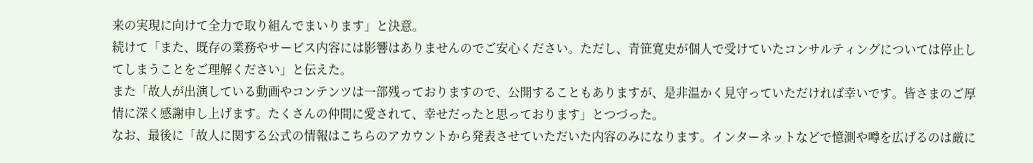来の実現に向けて全力で取り組んでまいります」と決意。
続けて「また、既存の業務やサービス内容には影響はありませんのでご安心ください。ただし、青笹寛史が個人で受けていたコンサルティングについては停止してしまうことをご理解ください」と伝えた。
また「故人が出演している動画やコンテンツは一部残っておりますので、公開することもありますが、是非温かく見守っていただければ幸いです。皆さまのご厚情に深く感謝申し上げます。たくさんの仲間に愛されて、幸せだったと思っております」とつづった。
なお、最後に「故人に関する公式の情報はこちらのアカウントから発表させていただいた内容のみになります。インターネットなどで憶測や噂を広げるのは厳に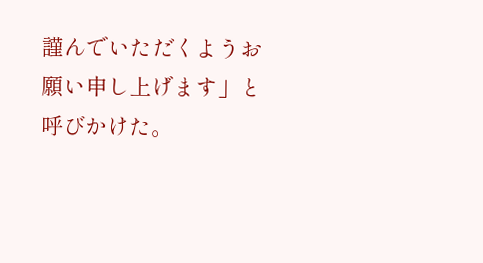謹んでいただくようお願い申し上げます」と呼びかけた。